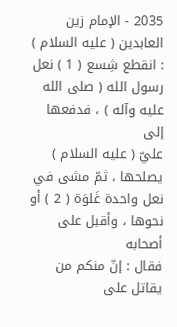2035 - الإمام زين العابدين ( عليه السلام ) : انقطع شِسع ( 1 ) نعل رسول الله ( صلى الله عليه وآله ) ، فدفعها إلى
عليّ ( عليه السلام ) يصلحها ، ثمّ مشى في نعل واحدة غَلوَة ( 2 ) أو نحوها ، وأقبل على أصحابه
فقال : إنّ منكم من يقاتل على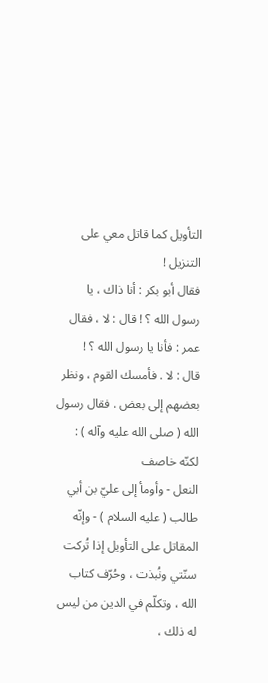التأويل كما قاتل معي على التنزيل !
فقال أبو بكر : أنا ذاك ، يا رسول الله ؟ ! قال : لا ، فقال عمر : فأنا يا رسول الله ؟ !
قال : لا . فأمسك القوم ، ونظر بعضهم إلى بعض . فقال رسول الله ( صلى الله عليه وآله ) : لكنّه خاصف
النعل - وأومأ إلى عليّ بن أبي طالب ( عليه السلام ) - وإنّه المقاتل على التأويل إذا تُركت
سنّتي ونُبذت ، وحُرّف كتاب الله ، وتكلّم في الدين من ليس له ذلك ،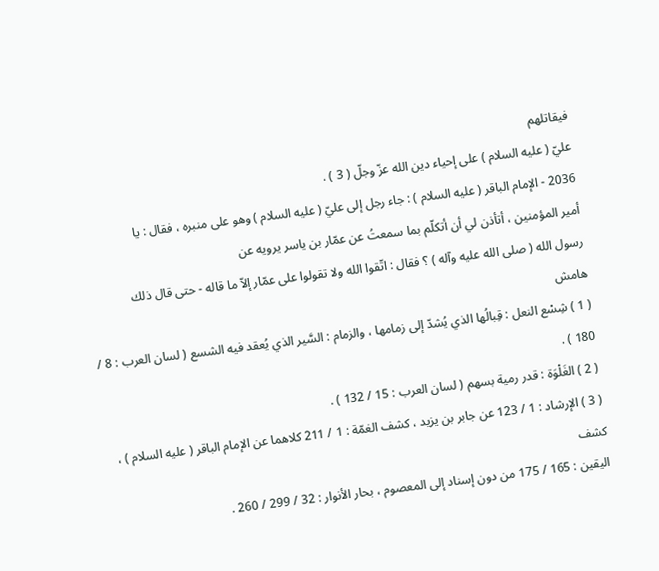فيقاتلهم
عليّ ( عليه السلام ) على إحياء دين الله عزّ وجلّ ( 3 ) .
2036 - الإمام الباقر ( عليه السلام ) : جاء رجل إلى عليّ ( عليه السلام ) وهو على منبره ، فقال : يا
أمير المؤمنين ، أتأذن لي أن أتكلّم بما سمعتُ عن عمّار بن ياسر يرويه عن
رسول الله ( صلى الله عليه وآله ) ؟ فقال : اتّقوا الله ولا تقولوا على عمّار إلاّ ما قاله - حتى قال ذلك
هامش
( 1 ) شِسْع النعل : قِبالُها الذي يُشدّ إلى زمامها ، والزمام : السَّير الذي يُعقد فيه الشسع ( لسان العرب : 8 / 180 ) .
( 2 ) الغَلْوَة : قدر رمية بسهم ( لسان العرب : 15 / 132 ) .
( 3 ) الإرشاد : 1 / 123 عن جابر بن يزيد ، كشف الغمّة : 1 / 211 كلاهما عن الإمام الباقر ( عليه السلام ) ، كشف
اليقين : 165 / 175 من دون إسناد إلى المعصوم ، بحار الأنوار : 32 / 299 / 260 .